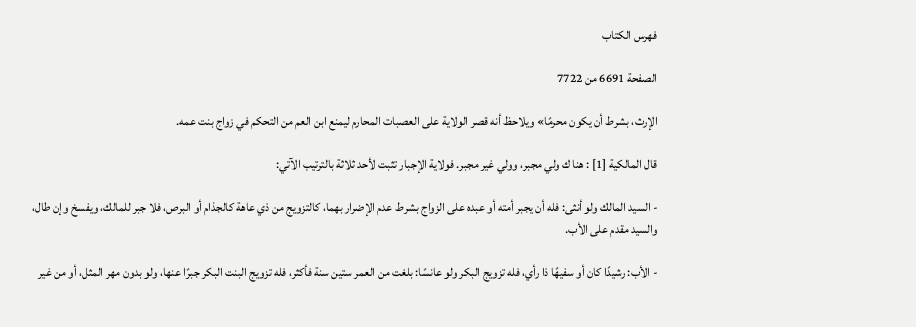فهرس الكتاب

الصفحة 6691 من 7722

الإرث، بشرط أن يكون محرمًا» ويلاحظ أنه قصر الولاية على العصبات المحارم ليمنع ابن العم من التحكم في زواج بنت عمه.

قال المالكية [1] : هنا ك ولي مجبر، وولي غير مجبر. فولاية الإجبار تثبت لأحد ثلاثة بالترتيب الآتي:

- السيد المالك ولو أنثى: فله أن يجبر أمته أو عبده على الزواج بشرط عدم الإضرار بهما، كالتزويج من ذي عاهة كالجذام أو البرص، فلا جبر للمالك، ويفسخ وإن طال، والسيد مقدم على الأب.

- الأب: رشيدًا كان أو سفيهًا ذا رأي، فله تزويج البكر ولو عانسًا: بلغت من العمر ستين سنة فأكثر، فله تزويج البنت البكر جبرًا عنها، ولو بدون مهر المثل، أو من غير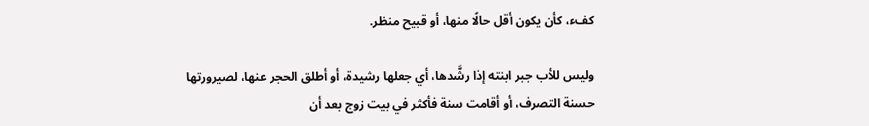كفء، كأن يكون أقل حالًا منها، أو قبيح منظر.

وليس للأب جبر ابنته إذا رشَّدها، أي جعلها رشيدة، أو أطلق الحجر عنها، لصيرورتها حسنة التصرف، أو أقامت سنة فأكثر في بيت زوج بعد أن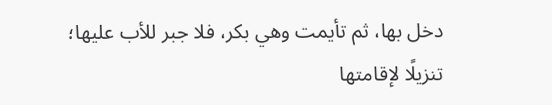دخل بها، ثم تأيمت وهي بكر، فلا جبر للأب عليها؛ تنزيلًا لإقامتها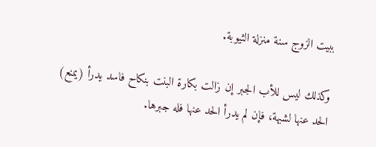ببيت الزوج سنة منزلة الثيوبة.

وكذلك ليس للأب الجبر إن زالت بكارة البنت بنكاح فاسد يدرأ (يمنع) الحد عنها لشبهة، فإن لم يدرأ الحد عنها فله جبرها.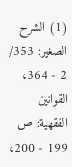(1) الشرح الصغير: 353/ 2 - 364، القوانين الفقهية: ص 199 - 200،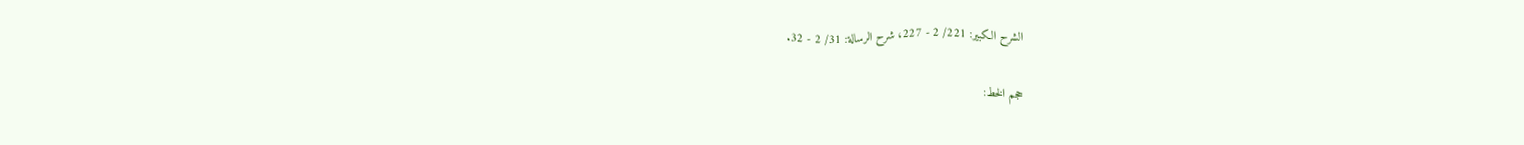الشرح الكبير: 221/ 2 - 227، شرح الرسالة: 31/ 2 - 32.

حجم الخط: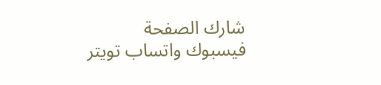شارك الصفحة
فيسبوك واتساب تويتر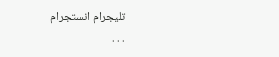تليجرام انستجرام
. . .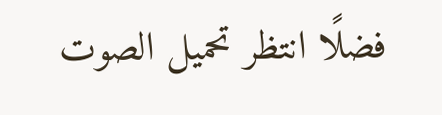فضلًا انتظر تحميل الصوت